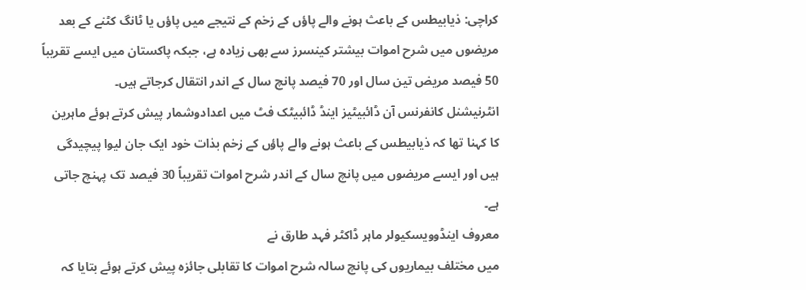کراچی: ذیابیطس کے باعث ہونے والے پاؤں کے زخم کے نتیجے میں پاؤں یا ٹانگ کٹنے کے بعد مریضوں میں شرح اموات بیشتر کینسرز سے بھی زیادہ ہے، جبکہ پاکستان میں ایسے تقریباً 50 فیصد مریض تین سال اور 70 فیصد پانچ سال کے اندر انتقال کرجاتے ہیں۔
انٹرنیشنل کانفرنس آن ڈائبیٹیز اینڈ ڈائبیٹک فٹ میں اعدادوشمار پیش کرتے ہوئے ماہرین کا کہنا تھا کہ ذیابیطس کے باعث ہونے والے پاؤں کے زخم بذات خود ایک جان لیوا پیچیدگی ہیں اور ایسے مریضوں میں پانچ سال کے اندر شرح اموات تقریباً 30 فیصد تک پہنچ جاتی ہے۔
معروف اینڈوویسکیولر ماہر ڈاکٹر فہد طارق نے
میں مختلف بیماریوں کی پانچ سالہ شرح اموات کا تقابلی جائزہ پیش کرتے ہوئے بتایا کہ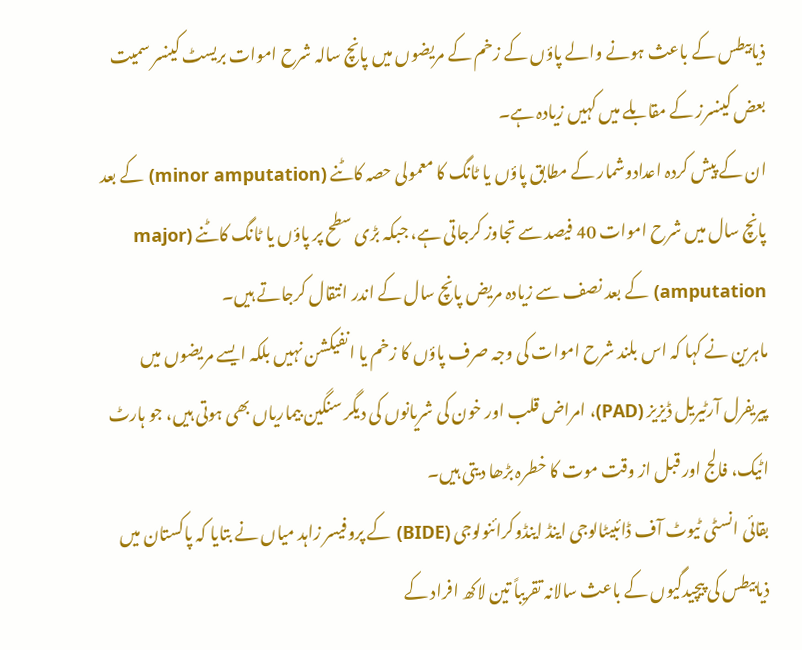ذیابیطس کے باعث ہونے والے پاؤں کے زخم کے مریضوں میں پانچ سالہ شرح اموات بریسٹ کینسر سمیت بعض کینسرز کے مقابلے میں کہیں زیادہ ہے۔
ان کے پیش کردہ اعدادوشمار کے مطابق پاؤں یا ٹانگ کا معمولی حصہ کاٹنے (minor amputation) کے بعد پانچ سال میں شرح اموات 40 فیصد سے تجاوز کرجاتی ہے، جبکہ بڑی سطح پر پاؤں یا ٹانگ کاٹنے (major amputation) کے بعد نصف سے زیادہ مریض پانچ سال کے اندر انتقال کرجاتے ہیں۔
ماہرین نے کہا کہ اس بلند شرح اموات کی وجہ صرف پاؤں کا زخم یا انفیکشن نہیں بلکہ ایسے مریضوں میں پیریفرل آرٹیریل ڈیزیز (PAD)، امراض قلب اور خون کی شریانوں کی دیگر سنگین بیماریاں بھی ہوتی ہیں، جو ہارٹ اٹیک، فالج اور قبل از وقت موت کا خطرہ بڑھا دیتی ہیں۔
بقائی انسٹی ٹیوٹ آف ڈائبیٹالوجی اینڈ اینڈوکرائنولوجی (BIDE) کے پروفیسر زاہد میاں نے بتایا کہ پاکستان میں ذیابیطس کی پیچیدگیوں کے باعث سالانہ تقریباً تین لاکھ افراد کے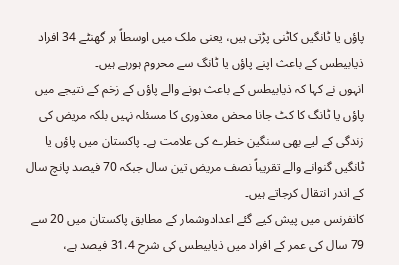پاؤں یا ٹانگیں کاٹنی پڑتی ہیں، یعنی ملک میں اوسطاً ہر گھنٹے 34 افراد ذیابیطس کے باعث اپنے پاؤں یا ٹانگ سے محروم ہورہے ہیں۔
انہوں نے کہا کہ ذیابیطس کے باعث ہونے والے پاؤں کے زخم کے نتیجے میں پاؤں یا ٹانگ کا کٹ جانا محض معذوری کا مسئلہ نہیں بلکہ مریض کی زندگی کے لیے بھی سنگین خطرے کی علامت ہے۔ پاکستان میں پاؤں یا ٹانگیں گنوانے والے تقریباً نصف مریض تین سال جبکہ 70 فیصد پانچ سال کے اندر انتقال کرجاتے ہیں۔
کانفرنس میں پیش کیے گئے اعدادوشمار کے مطابق پاکستان میں 20 سے 79 سال کی عمر کے افراد میں ذیابیطس کی شرح 31.4 فیصد ہے،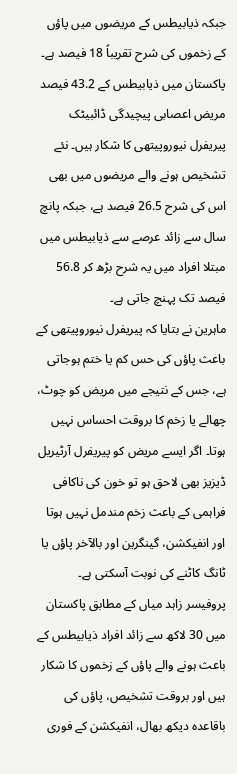جبکہ ذیابیطس کے مریضوں میں پاؤں کے زخموں کی شرح تقریباً 18 فیصد ہے۔
پاکستان میں ذیابیطس کے 43.2 فیصد مریض اعصابی پیچیدگی ڈائبیٹک پیریفرل نیوروپیتھی کا شکار ہیں۔ نئے تشخیص ہونے والے مریضوں میں بھی اس کی شرح 26.5 فیصد ہے، جبکہ پانچ سال سے زائد عرصے سے ذیابیطس میں مبتلا افراد میں یہ شرح بڑھ کر 56.8 فیصد تک پہنچ جاتی ہے۔
ماہرین نے بتایا کہ پیریفرل نیوروپیتھی کے باعث پاؤں کی حس کم یا ختم ہوجاتی ہے، جس کے نتیجے میں مریض کو چوٹ، چھالے یا زخم کا بروقت احساس نہیں ہوتا۔ اگر ایسے مریض کو پیریفرل آرٹیریل ڈیزیز بھی لاحق ہو تو خون کی ناکافی فراہمی کے باعث زخم مندمل نہیں ہوتا اور انفیکشن، گینگرین اور بالآخر پاؤں یا ٹانگ کاٹنے کی نوبت آسکتی ہے۔
پروفیسر زاہد میاں کے مطابق پاکستان میں 30 لاکھ سے زائد افراد ذیابیطس کے باعث ہونے والے پاؤں کے زخموں کا شکار ہیں اور بروقت تشخیص، پاؤں کی باقاعدہ دیکھ بھال، انفیکشن کے فوری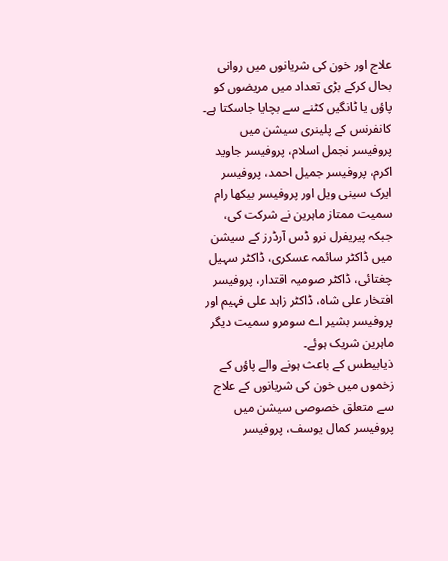علاج اور خون کی شریانوں میں روانی بحال کرکے بڑی تعداد میں مریضوں کو پاؤں یا ٹانگیں کٹنے سے بچایا جاسکتا ہے۔
کانفرنس کے پلینری سیشن میں پروفیسر نجمل اسلام، پروفیسر جاوید اکرم، پروفیسر جمیل احمد، پروفیسر ایرک سینی ویل اور پروفیسر بیکھا رام سمیت ممتاز ماہرین نے شرکت کی، جبکہ پیریفرل نرو ڈس آرڈرز کے سیشن میں ڈاکٹر سائمہ عسکری، ڈاکٹر سہیل چغتائی، ڈاکٹر صومیہ اقتدار، پروفیسر افتخار علی شاہ، ڈاکٹر زاہد علی فہیم اور پروفیسر بشیر اے سومرو سمیت دیگر ماہرین شریک ہوئے۔
ذیابیطس کے باعث ہونے والے پاؤں کے زخموں میں خون کی شریانوں کے علاج سے متعلق خصوصی سیشن میں پروفیسر کمال یوسف، پروفیسر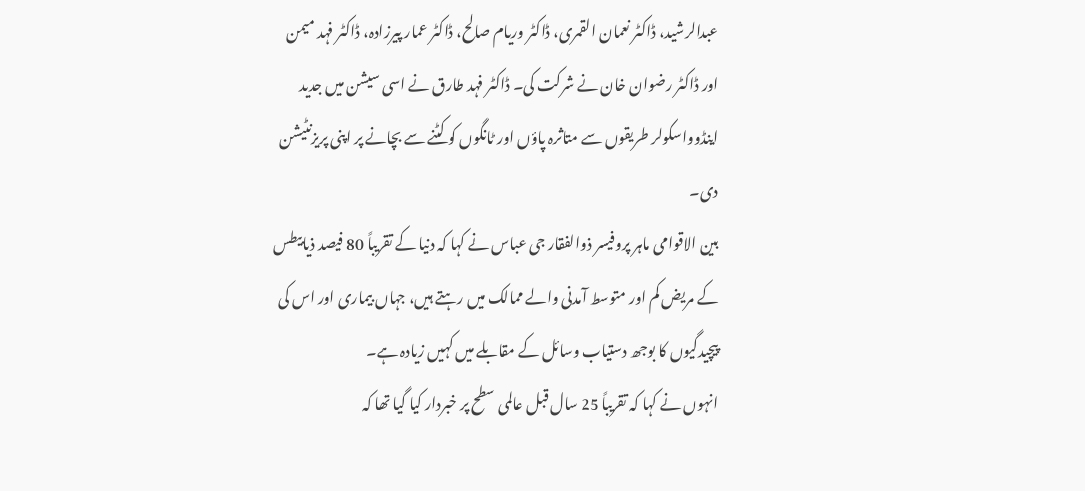عبدالرشید، ڈاکٹر نعمان القمری، ڈاکٹر وریام صالح، ڈاکٹر عمار پیرزادہ، ڈاکٹر فہد میمن اور ڈاکٹر رضوان خان نے شرکت کی۔ ڈاکٹر فہد طارق نے اسی سیشن میں جدید اینڈوواسکولر طریقوں سے متاثرہ پاؤں اور ٹانگوں کو کٹنے سے بچانے پر اپنی پریزنٹیشن دی۔
بین الاقوامی ماہر پروفیسر ذوالفقار جی عباس نے کہا کہ دنیا کے تقریباً 80 فیصد ذیابیطس کے مریض کم اور متوسط آمدنی والے ممالک میں رہتے ہیں، جہاں بیماری اور اس کی پیچیدگیوں کا بوجھ دستیاب وسائل کے مقابلے میں کہیں زیادہ ہے۔
انہوں نے کہا کہ تقریباً 25 سال قبل عالمی سطح پر خبردار کیا گیا تھا کہ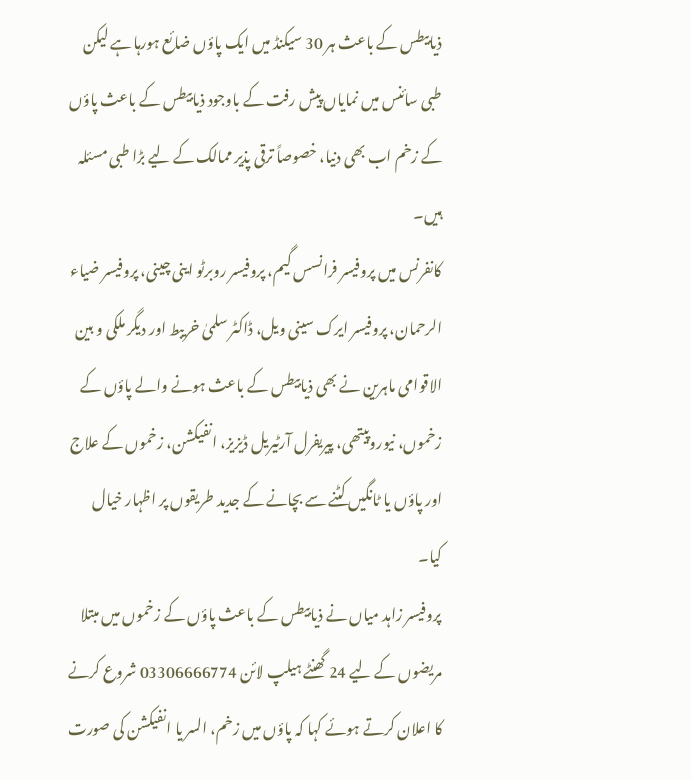ذیابیطس کے باعث ہر 30 سیکنڈ میں ایک پاؤں ضائع ہورہا ہے لیکن طبی سائنس میں نمایاں پیش رفت کے باوجود ذیابیطس کے باعث پاؤں کے زخم اب بھی دنیا، خصوصاً ترقی پذیر ممالک کے لیے بڑا طبی مسئلہ ہیں۔
کانفرنس میں پروفیسر فرانسس گیم، پروفیسر روبرٹو اینی چینی، پروفیسر ضیاء الرحمان، پروفیسر ایرک سینی ویل، ڈاکٹر سلمیٰ خریبط اور دیگر ملکی و بین الاقوامی ماہرین نے بھی ذیابیطس کے باعث ہونے والے پاؤں کے زخموں، نیوروپیتھی، پیریفرل آرٹیریل ڈیزیز، انفیکشن، زخموں کے علاج اور پاؤں یا ٹانگیں کٹنے سے بچانے کے جدید طریقوں پر اظہار خیال کیا۔
پروفیسر زاہد میاں نے ذیابیطس کے باعث پاؤں کے زخموں میں مبتلا مریضوں کے لیے 24 گھنٹے ہیلپ لائن 03306666774 شروع کرنے کا اعلان کرتے ہوئے کہا کہ پاؤں میں زخم، السر یا انفیکشن کی صورت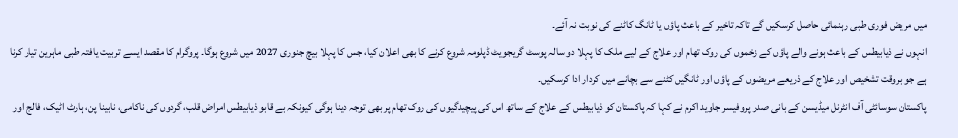میں مریض فوری طبی رہنمائی حاصل کرسکیں گے تاکہ تاخیر کے باعث پاؤں یا ٹانگ کاٹنے کی نوبت نہ آئے۔
انہوں نے ذیابیطس کے باعث ہونے والے پاؤں کے زخموں کی روک تھام اور علاج کے لیے ملک کا پہلا دو سالہ پوسٹ گریجویٹ ڈپلومہ شروع کرنے کا بھی اعلان کیا، جس کا پہلا بیچ جنوری 2027 میں شروع ہوگا۔ پروگرام کا مقصد ایسے تربیت یافتہ طبی ماہرین تیار کرنا ہے جو بروقت تشخیص اور علاج کے ذریعے مریضوں کے پاؤں اور ٹانگیں کٹنے سے بچانے میں کردار ادا کرسکیں۔
پاکستان سوسائٹی آف انٹرنل میڈیسن کے بانی صدر پروفیسر جاوید اکرم نے کہا کہ پاکستان کو ذیابیطس کے علاج کے ساتھ اس کی پیچیدگیوں کی روک تھام پر بھی توجہ دینا ہوگی کیونکہ بے قابو ذیابیطس امراض قلب، گردوں کی ناکامی، نابینا پن، ہارٹ اٹیک، فالج اور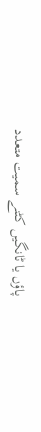پاؤں یا ٹانگیں کٹنے سمیت متعدد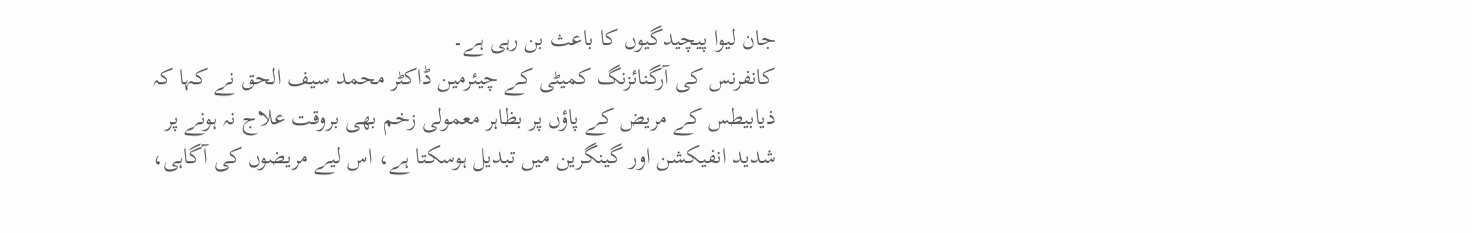جان لیوا پیچیدگیوں کا باعث بن رہی ہے۔
کانفرنس کی آرگنائزنگ کمیٹی کے چیئرمین ڈاکٹر محمد سیف الحق نے کہا کہ ذیابیطس کے مریض کے پاؤں پر بظاہر معمولی زخم بھی بروقت علاج نہ ہونے پر شدید انفیکشن اور گینگرین میں تبدیل ہوسکتا ہے، اس لیے مریضوں کی آگاہی،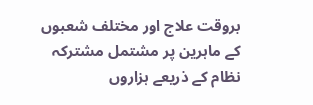بروقت علاج اور مختلف شعبوں کے ماہرین پر مشتمل مشترکہ نظام کے ذریعے ہزاروں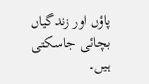پاؤں اور زندگیاں بچائی جاسکتی ہیں۔